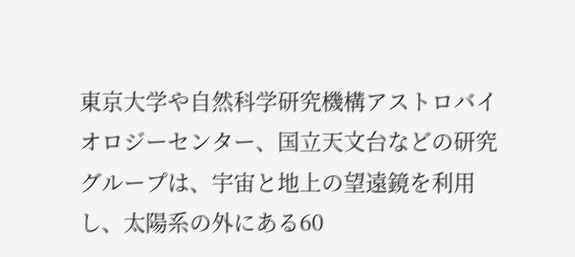東京大学や自然科学研究機構アストロバイオロジーセンター、国立天文台などの研究グループは、宇宙と地上の望遠鏡を利用し、太陽系の外にある60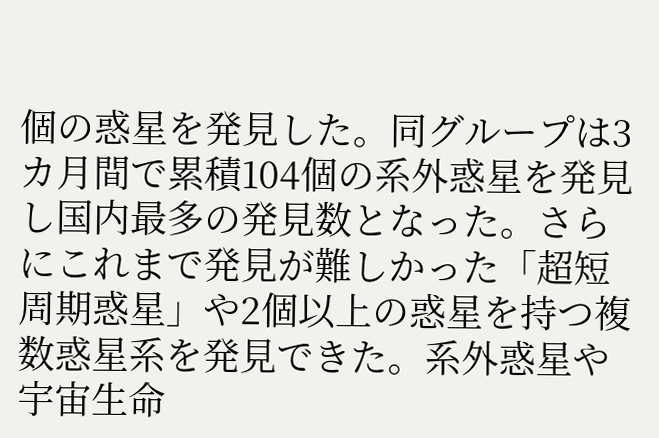個の惑星を発見した。同グループは3カ月間で累積104個の系外惑星を発見し国内最多の発見数となった。さらにこれまで発見が難しかった「超短周期惑星」や2個以上の惑星を持つ複数惑星系を発見できた。系外惑星や宇宙生命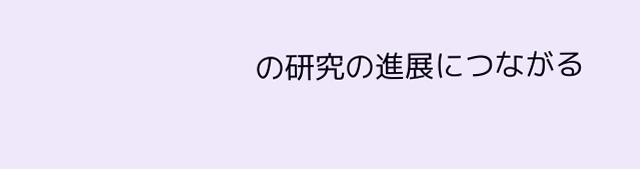の研究の進展につながる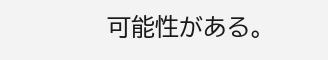可能性がある。